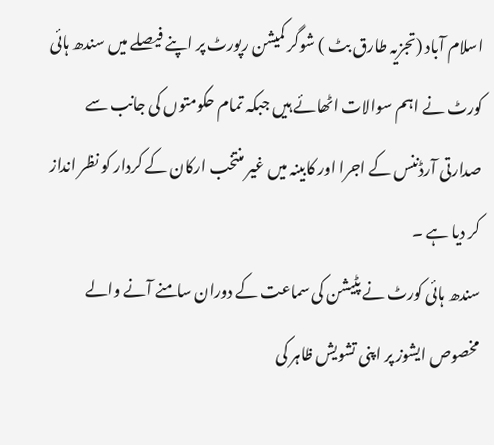اسلام آباد (تجزیہ طارق بٹ ) شوگر کمیشن رپورٹ پر اپنے فیصلے میں سندھ ہائی کورٹ نے اہم سوالات اٹھائے ہیں جبکہ تمام حکومتوں کی جانب سے صدارتی آرڈننس کے اجرا اور کابینہ میں غیر منتخب ارکان کے کردار کو نظر انداز کر دیا ہے ۔
سندھ ہائی کورٹ نے پٹیشن کی سماعت کے دوران سامنے آنے والے مخصوص ایشوز پر اپنی تشویش ظاہر کی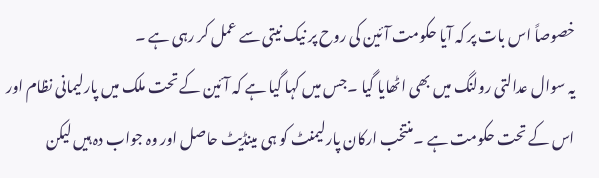خصوصاً اس بات پر کہ آیا حکومت آئین کی روح پر نیک نیتی سے عمل کر رہی ہے ۔
یہ سوال عدالتی رولنگ میں بھی اٹھایا گیا ۔جس میں کہا گیا ہے کہ آئین کے تحت ملک میں پارلیمانی نظام اور اس کے تحت حکومت ہے ۔منتخب ارکان پارلیمنٹ کو ہی مینڈیٹ حاصل اور وہ جواب دہ ہیں لیکن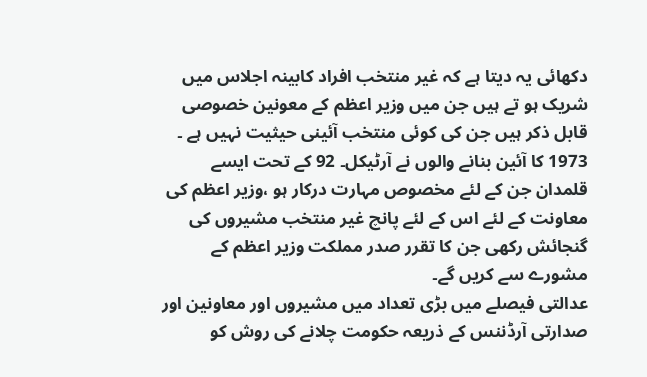دکھائی یہ دیتا ہے کہ غیر منتخب افراد کابینہ اجلاس میں شریک ہو تے ہیں جن میں وزیر اعظم کے معونین خصوصی قابل ذکر ہیں جن کی کوئی منتخب آئینی حیثیت نہیں ہے ۔
1973 کا آئین بنانے والوں نے آرٹیکل۔ 92 کے تحت ایسے قلمدان جن کے لئے مخصوص مہارت درکار ہو ،وزیر اعظم کی معاونت کے لئے اس کے لئے پانچ غیر منتخب مشیروں کی گنجائش رکھی جن کا تقرر صدر مملکت وزیر اعظم کے مشورے سے کریں گے۔
عدالتی فیصلے میں بڑی تعداد میں مشیروں اور معاونین اور صدارتی آرڈننس کے ذریعہ حکومت چلانے کی روش کو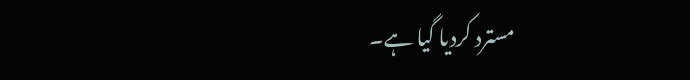مسترد کردیا گیا ہے۔